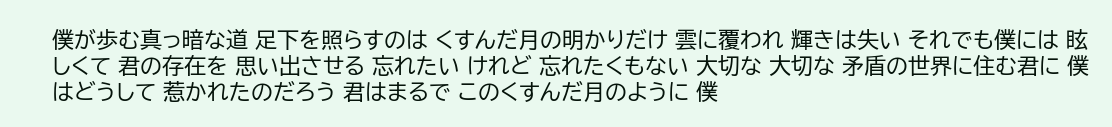僕が歩む真っ暗な道 足下を照らすのは くすんだ月の明かりだけ 雲に覆われ 輝きは失い それでも僕には 眩しくて 君の存在を 思い出させる 忘れたい けれど 忘れたくもない 大切な 大切な 矛盾の世界に住む君に 僕はどうして 惹かれたのだろう 君はまるで このくすんだ月のように 僕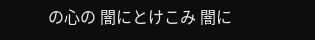の心の 闇にとけこみ 闇に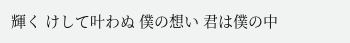輝く けして叶わぬ 僕の想い 君は僕の中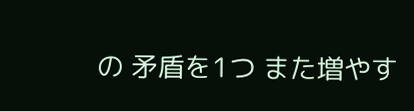の 矛盾を1つ また増やす